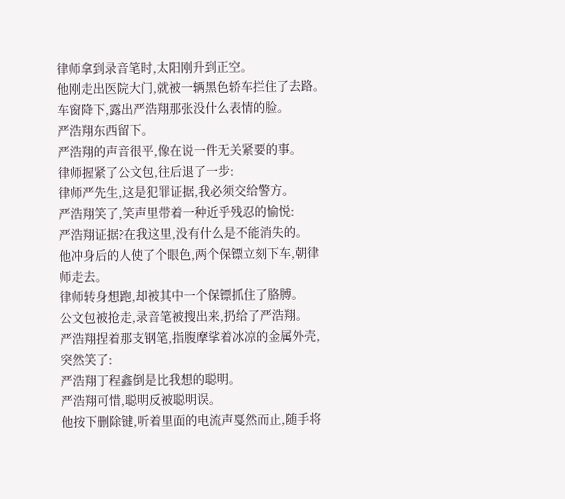律师拿到录音笔时,太阳刚升到正空。
他刚走出医院大门,就被一辆黑色轿车拦住了去路。
车窗降下,露出严浩翔那张没什么表情的脸。
严浩翔东西留下。
严浩翔的声音很平,像在说一件无关紧要的事。
律师握紧了公文包,往后退了一步:
律师严先生,这是犯罪证据,我必须交给警方。
严浩翔笑了,笑声里带着一种近乎残忍的愉悦:
严浩翔证据?在我这里,没有什么是不能消失的。
他冲身后的人使了个眼色,两个保镖立刻下车,朝律师走去。
律师转身想跑,却被其中一个保镖抓住了胳膊。
公文包被抢走,录音笔被搜出来,扔给了严浩翔。
严浩翔捏着那支钢笔,指腹摩挲着冰凉的金属外壳,突然笑了:
严浩翔丁程鑫倒是比我想的聪明。
严浩翔可惜,聪明反被聪明误。
他按下删除键,听着里面的电流声戛然而止,随手将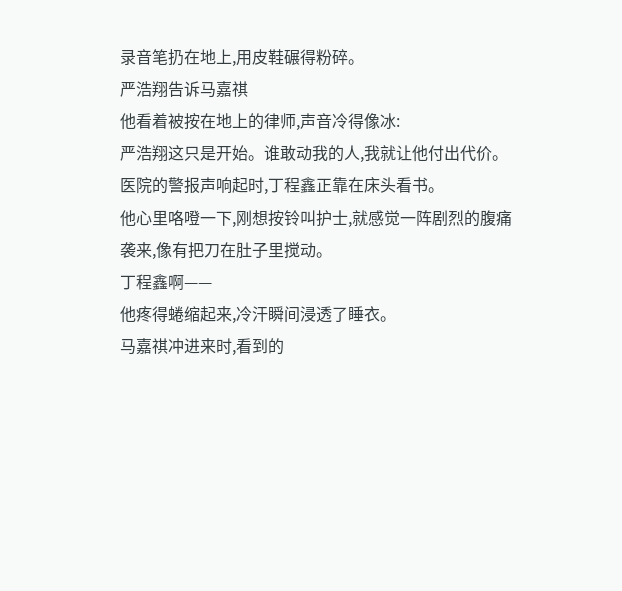录音笔扔在地上,用皮鞋碾得粉碎。
严浩翔告诉马嘉祺
他看着被按在地上的律师,声音冷得像冰:
严浩翔这只是开始。谁敢动我的人,我就让他付出代价。
医院的警报声响起时,丁程鑫正靠在床头看书。
他心里咯噔一下,刚想按铃叫护士,就感觉一阵剧烈的腹痛袭来,像有把刀在肚子里搅动。
丁程鑫啊——
他疼得蜷缩起来,冷汗瞬间浸透了睡衣。
马嘉祺冲进来时,看到的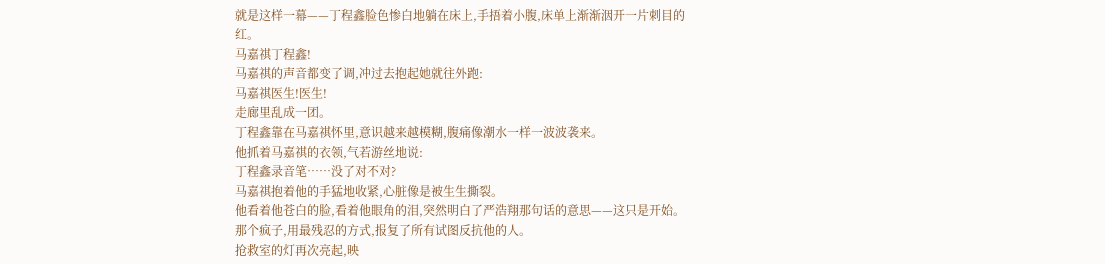就是这样一幕——丁程鑫脸色惨白地躺在床上,手捂着小腹,床单上渐渐洇开一片刺目的红。
马嘉祺丁程鑫!
马嘉祺的声音都变了调,冲过去抱起她就往外跑:
马嘉祺医生!医生!
走廊里乱成一团。
丁程鑫靠在马嘉祺怀里,意识越来越模糊,腹痛像潮水一样一波波袭来。
他抓着马嘉祺的衣领,气若游丝地说:
丁程鑫录音笔……没了对不对?
马嘉祺抱着他的手猛地收紧,心脏像是被生生撕裂。
他看着他苍白的脸,看着他眼角的泪,突然明白了严浩翔那句话的意思——这只是开始。
那个疯子,用最残忍的方式,报复了所有试图反抗他的人。
抢救室的灯再次亮起,映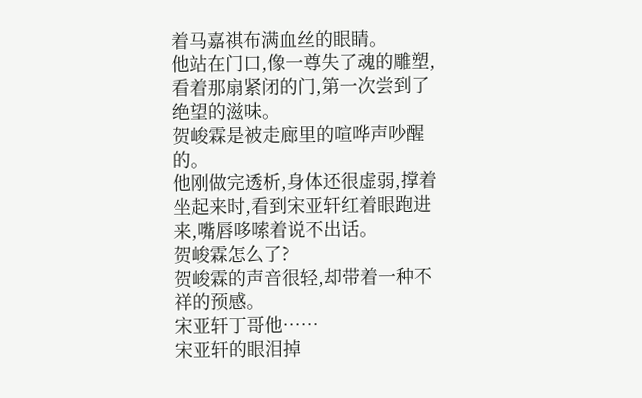着马嘉祺布满血丝的眼睛。
他站在门口,像一尊失了魂的雕塑,看着那扇紧闭的门,第一次尝到了绝望的滋味。
贺峻霖是被走廊里的喧哗声吵醒的。
他刚做完透析,身体还很虚弱,撑着坐起来时,看到宋亚轩红着眼跑进来,嘴唇哆嗦着说不出话。
贺峻霖怎么了?
贺峻霖的声音很轻,却带着一种不祥的预感。
宋亚轩丁哥他……
宋亚轩的眼泪掉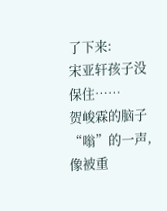了下来:
宋亚轩孩子没保住……
贺峻霖的脑子“嗡”的一声,像被重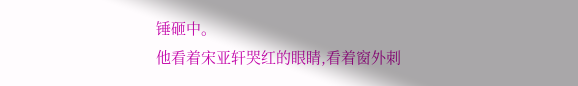锤砸中。
他看着宋亚轩哭红的眼睛,看着窗外刺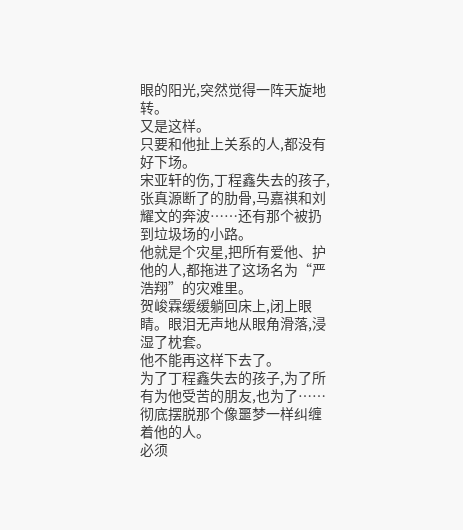眼的阳光,突然觉得一阵天旋地转。
又是这样。
只要和他扯上关系的人,都没有好下场。
宋亚轩的伤,丁程鑫失去的孩子,张真源断了的肋骨,马嘉祺和刘耀文的奔波……还有那个被扔到垃圾场的小路。
他就是个灾星,把所有爱他、护他的人,都拖进了这场名为“严浩翔”的灾难里。
贺峻霖缓缓躺回床上,闭上眼睛。眼泪无声地从眼角滑落,浸湿了枕套。
他不能再这样下去了。
为了丁程鑫失去的孩子,为了所有为他受苦的朋友,也为了……彻底摆脱那个像噩梦一样纠缠着他的人。
必须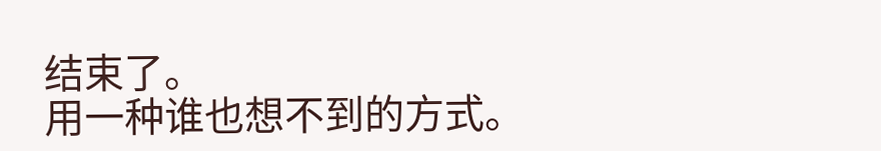结束了。
用一种谁也想不到的方式。